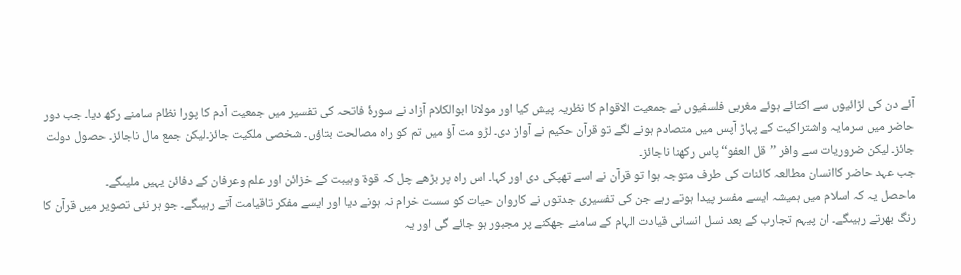آئے دن کی لڑائیوں سے اکتائے ہوئے مغربی فلسفیوں نے جمعیت الاقوام کا نظریہ پیش کیا اور مولانا ابوالکلام آزاد نے سورۂ فاتحہ کی تفسیر میں جمعیت آدم کا پورا نظام سامنے رکھ دیا۔ جب دور حاضر میں سرمایہ واشتراکیت کے پہاڑ آپس میں متصادم ہونے لگے تو قرآن حکیم نے آواز دی۔ لڑو مت آؤ میں تم کو راہ مصالحت بتاؤں۔ شخصی ملکیت جائز۔لیکن جمع مال ناجائز۔ حصول دولت جائز۔ لیکن ضروریات سے وافر ’’قل العفو‘‘ پاس رکھنا ناجائز۔
جب عہد حاضر کاانسان مطالعہ کائنات کی طرف متوجہ ہوا تو قرآن نے اسے تھپکی دی اور کہا۔ اس راہ پر بڑھے چل کہ قوۃ وہیبت کے خزائن اور علم وعرفان کے دفائن یہیں ملیںگے۔
ماحصل یہ کہ اسلام میں ہمیشہ ایسے مفسر پیدا ہوتے رہے جن کی تفسیری جدتوں نے کاروان حیات کو سست خرام نہ ہونے دیا اور ایسے مفکر تاقیامت آتے رہیںگے۔ جو ہر نئی تصویر میں قرآن کا رنگ بھرتے رہیںگے۔ ان پیہم تجارب کے بعد نسل انسانی قیادت الہام کے سامنے جھکنے پر مجبور ہو جائے گی اور یہ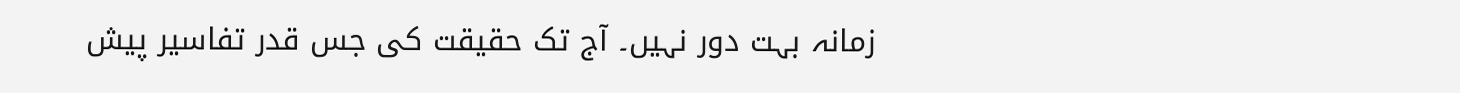زمانہ بہت دور نہیں۔ آج تک حقیقت کی جس قدر تفاسیر پیش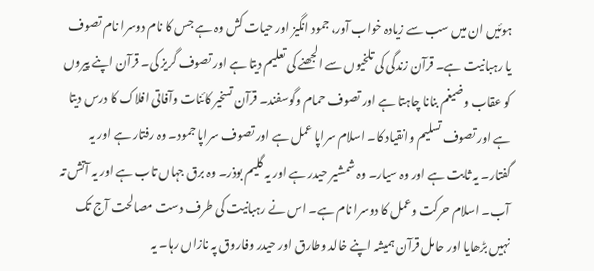ہوئیں ان میں سب سے زیادہ خواب آور، جمود انگیز اور حیات کش وہ ہے جس کا نام دوسرا نام تصوف یا رہبانیت ہے۔ قرآن زندگی کی تلخیوں سے الجھنے کی تعلیم دیتا ہے اور تصوف گریز کی۔ قرآن اپنے پیروں کو عقاب وضیغم بنانا چاہتا ہے اور تصوف حمام وگوسفند۔ قرآن تسخیر کائنات وآفاتی افلاک کا درس دیتا ہے اور تصوف تسلیم وانقیاد کا۔ اسلام سراپا عمل ہے اور تصوف سراپا جمود۔ وہ رفتار ہے اور یہ گفتار۔ یہ ثابت ہے اور وہ سیار۔ وہ شمشیر حیدر ہے اور یہ گلیم بوذر۔ وہ برق جہاں تاب ہے اور یہ آتش تہ آب۔ اسلام حرکت وعمل کا دوسرا نام ہے۔ اس نے رہبانیت کی طرف دست مصالحت آج تک نہیں بڑھایا اور حامل قرآن ہمیشہ اپنے خالد وطارق اور حیدر وفاروق پہ نازاں رہا۔ یہ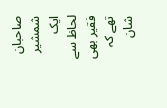صاحبان شمشیر ایک لحاظ سے فقیر بھی تھے کہ شان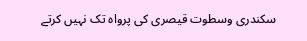سکندری وسطوت قیصری کی پرواہ تک نہیں کرتے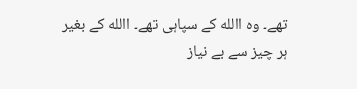تھے۔ وہ االله کے سپاہی تھے۔ االله کے بغیر ہر چیز سے بے نیاز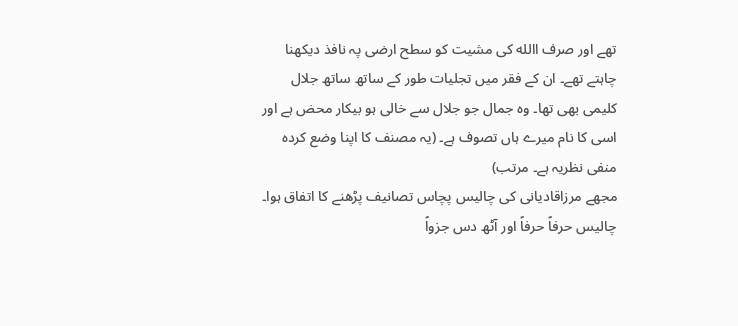تھے اور صرف االله کی مشیت کو سطح ارضی پہ نافذ دیکھنا چاہتے تھے۔ ان کے فقر میں تجلیات طور کے ساتھ ساتھ جلال کلیمی بھی تھا۔ وہ جمال جو جلال سے خالی ہو بیکار محض ہے اور اسی کا نام میرے ہاں تصوف ہے۔ (یہ مصنف کا اپنا وضع کردہ منفی نظریہ ہے۔ مرتب)
مجھے مرزاقادیانی کی چالیس پچاس تصانیف پڑھنے کا اتفاق ہوا۔ چالیس حرفاً حرفاً اور آٹھ دس جزواً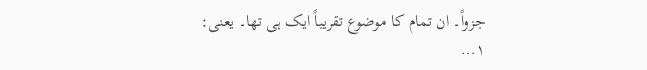جزواً۔ ان تمام کا موضوع تقریباً ایک ہی تھا۔ یعنی:
۱…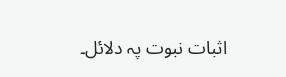اثبات نبوت پہ دلائل۔